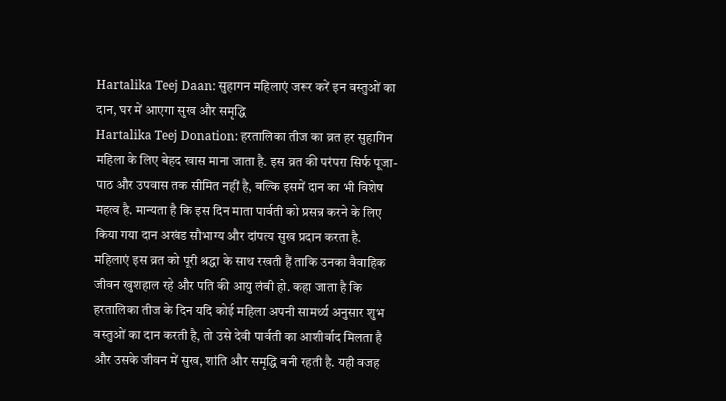Hartalika Teej Daan: सुहागन महिलाएं जरूर करें इन वस्तुओं का दान, घर में आएगा सुख और समृद्धि
Hartalika Teej Donation: हरतालिका तीज का व्रत हर सुहागिन महिला के लिए बेहद खास माना जाता है. इस व्रत की परंपरा सिर्फ पूजा-पाठ और उपवास तक सीमित नहीं है, बल्कि इसमें दान का भी विशेष महत्व है. मान्यता है कि इस दिन माता पार्वती को प्रसन्न करने के लिए किया गया दान अखंड सौभाग्य और दांपत्य सुख प्रदान करता है. महिलाएं इस व्रत को पूरी श्रद्धा के साथ रखती हैं ताकि उनका वैवाहिक जीवन खुशहाल रहे और पति की आयु लंबी हो. कहा जाता है कि हरतालिका तीज के दिन यदि कोई महिला अपनी सामर्थ्य अनुसार शुभ वस्तुओं का दान करती है, तो उसे देवी पार्वती का आशीर्वाद मिलता है और उसके जीवन में सुख, शांति और समृद्धि बनी रहती है. यही वजह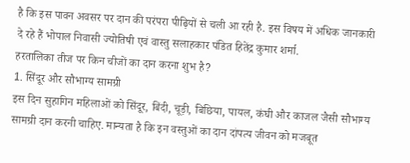है कि इस पावन अवसर पर दान की परंपरा पीढ़ियों से चली आ रही है. इस विषय में अधिक जानकारी दे रहे हैं भोपाल निवासी ज्योतिषी एवं वास्तु सलाहकार पंडित हितेंद्र कुमार शर्मा.
हरतालिका तीज पर किन चीजों का दान करना शुभ है?
1. सिंदूर और सौभाग्य सामग्री
इस दिन सुहागिन महिलाओं को सिंदूर, बिंदी, चूड़ी, बिछिया, पायल, कंघी और काजल जैसी सौभाग्य सामग्री दान करनी चाहिए. मान्यता है कि इन वस्तुओं का दान दांपत्य जीवन को मजबूत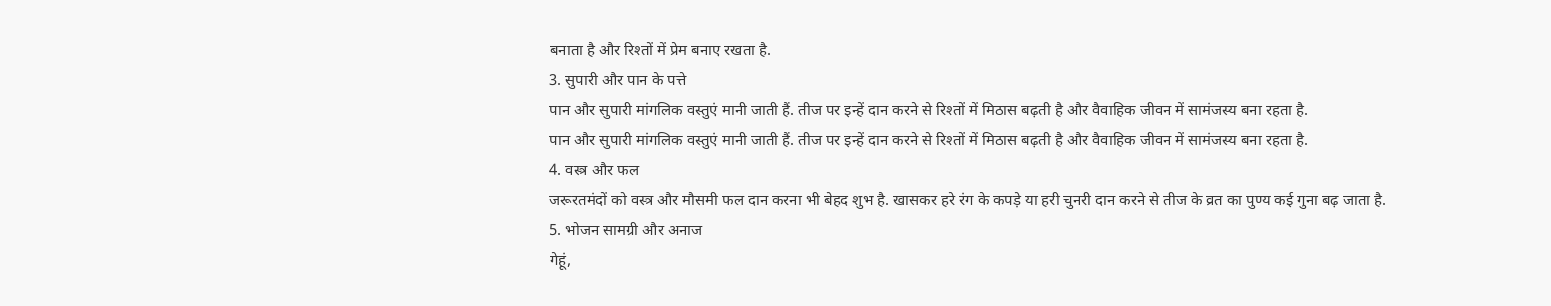बनाता है और रिश्तों में प्रेम बनाए रखता है.
3. सुपारी और पान के पत्ते
पान और सुपारी मांगलिक वस्तुएं मानी जाती हैं. तीज पर इन्हें दान करने से रिश्तों में मिठास बढ़ती है और वैवाहिक जीवन में सामंजस्य बना रहता है.
पान और सुपारी मांगलिक वस्तुएं मानी जाती हैं. तीज पर इन्हें दान करने से रिश्तों में मिठास बढ़ती है और वैवाहिक जीवन में सामंजस्य बना रहता है.
4. वस्त्र और फल
जरूरतमंदों को वस्त्र और मौसमी फल दान करना भी बेहद शुभ है. खासकर हरे रंग के कपड़े या हरी चुनरी दान करने से तीज के व्रत का पुण्य कई गुना बढ़ जाता है.
5. भोजन सामग्री और अनाज
गेहूं,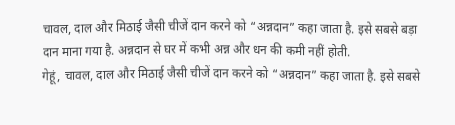चावल, दाल और मिठाई जैसी चीजें दान करने को “अन्नदान” कहा जाता है. इसे सबसे बड़ा दान माना गया है. अन्नदान से घर में कभी अन्न और धन की कमी नहीं होती.
गेहूं, चावल, दाल और मिठाई जैसी चीजें दान करने को “अन्नदान” कहा जाता है. इसे सबसे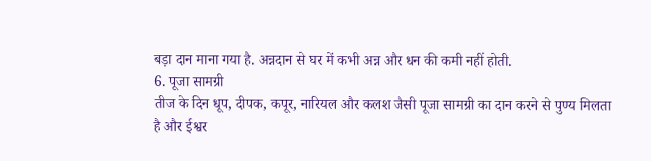बड़ा दान माना गया है. अन्नदान से घर में कभी अन्न और धन की कमी नहीं होती.
6. पूजा सामग्री
तीज के दिन धूप, दीपक, कपूर, नारियल और कलश जैसी पूजा सामग्री का दान करने से पुण्य मिलता है और ईश्वर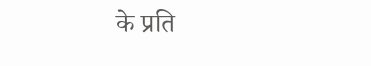के प्रति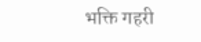भक्ति गहरी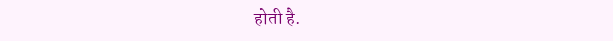होती है.